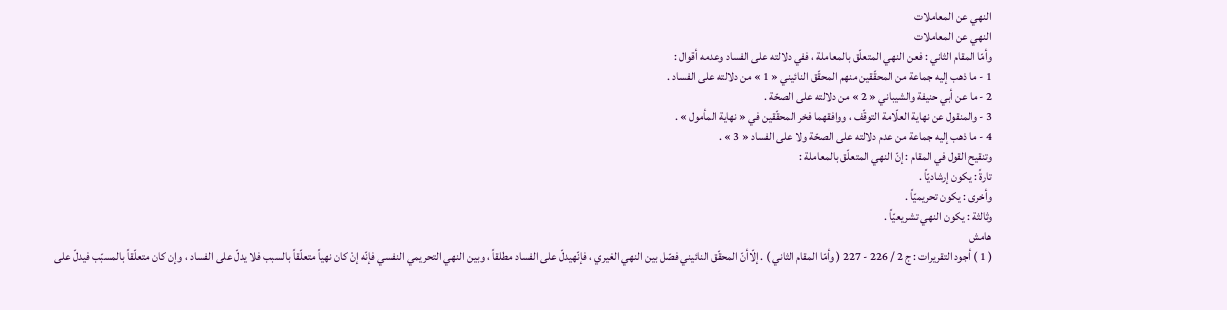النهي عن المعاملات
النهي عن المعاملات
وأمّا المقام الثاني : فعن النهي المتعلّق بالمعاملة ، ففي دلالته على الفساد وعدمه أقوال :
1 - ما ذهب إليه جماعة من المحقّقين منهم المحقّق النائيني « 1 » من دلالته على الفساد .
2 - ما عن أبي حنيفة والشيباني « 2 » من دلالته على الصحّة .
3 - والمنقول عن نهاية العلّامة التوقّف ، ووافقهما فخر المحقّقين في « نهاية المأمول » .
4 - ما ذهب إليه جماعة من عدم دلالته على الصحّة ولا على الفساد « 3 » .
وتنقيح القول في المقام : إنّ النهي المتعلّق بالمعاملة :
تارةً : يكون إرشاديّاً .
وأخرى : يكون تحريميّاً .
وثالثة : يكون النهي تشريعيّاً .
هامش
( 1 ) أجود التقريرات : ج 2 / 226 - 227 ( وأمّا المقام الثاني ) . إلّاأنّ المحقّق النائيني فصّل بين النهي الغيري ، فإنّهيدلّ على الفساد مطلقاً ، وبين النهي التحريمي النفسي فإنّه إنْ كان نهياً متعلّقاً بالسبب فلا يدلّ على الفساد ، وإن كان متعلّقاً بالمسبّب فيدلّ على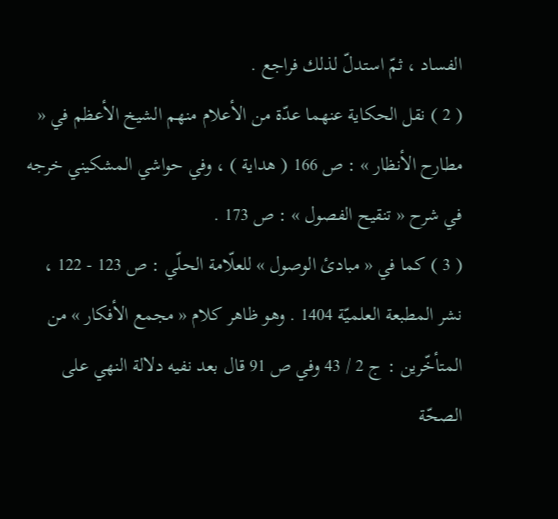الفساد ، ثمّ استدلّ لذلك فراجع .
( 2 ) نقل الحكاية عنهما عدّة من الأعلام منهم الشيخ الأعظم في « مطارح الأنظار » : ص 166 ( هداية ) ، وفي حواشي المشكيني خرجه في شرح « تنقيح الفصول » : ص 173 .
( 3 ) كما في « مبادئ الوصول » للعلّامة الحلّي : ص 123 - 122 ، نشر المطبعة العلميّة 1404 . وهو ظاهر كلام « مجمع الأفكار » من المتأخّرين : ج 2 / 43 وفي ص 91 قال بعد نفيه دلالة النهي على الصحّة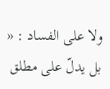ولا على الفساد : « بل يدلّ على مطلق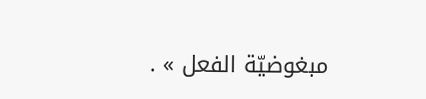مبغوضيّة الفعل » .